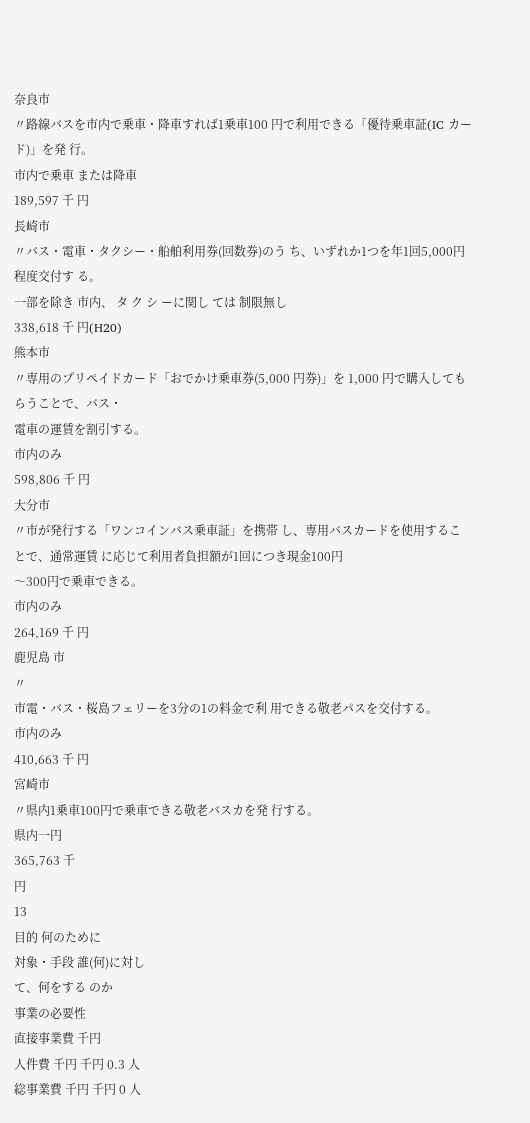奈良市
〃路線バスを市内で乗車・降車すれば1乗車100 円で利用できる「優待乗車証(IC カード)」を発 行。
市内で乗車 または降車
189,597 千 円
長崎市
〃バス・電車・タクシー・船舶利用券(回数券)のう ち、いずれか1つを年1回5,000円程度交付す る。
一部を除き 市内、 タ ク シ ーに関し ては 制限無し
338,618 千 円(H20)
熊本市
〃専用のプリペイドカード「おでかけ乗車券(5,000 円券)」を 1,000 円で購入してもらうことで、バス・
電車の運賃を割引する。
市内のみ
598,806 千 円
大分市
〃市が発行する「ワンコインバス乗車証」を携帯 し、専用バスカードを使用することで、通常運賃 に応じて利用者負担額が1回につき現金100円
〜300円で乗車できる。
市内のみ
264,169 千 円
鹿児島 市
〃
市電・バス・桜島フェリーを3分の1の料金で利 用できる敬老パスを交付する。
市内のみ
410,663 千 円
宮崎市
〃県内1乗車100円で乗車できる敬老バスカを発 行する。
県内一円
365,763 千
円
13
目的 何のために
対象・手段 誰(何)に対し
て、何をする のか
事業の必要性
直接事業費 千円
人件費 千円 千円 0.3 人
総事業費 千円 千円 0 人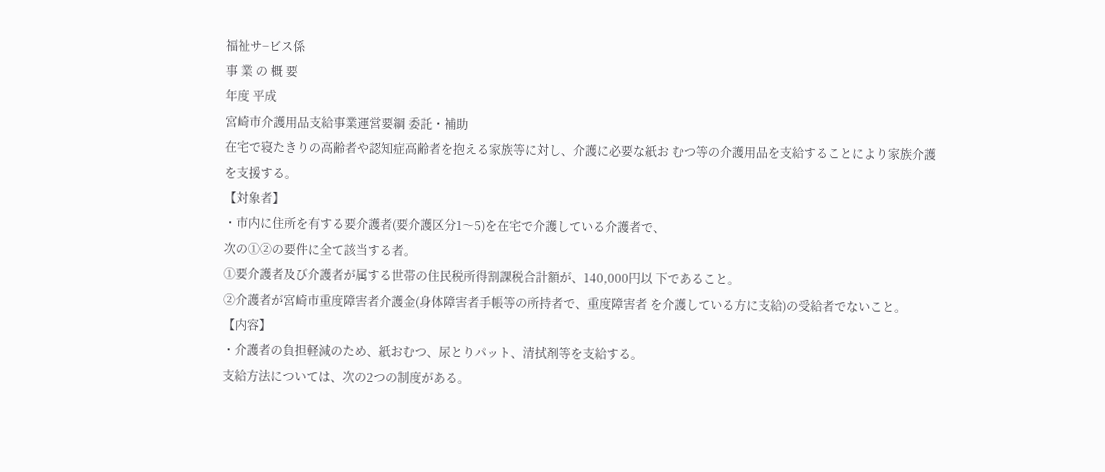福祉サ−ビス係
事 業 の 概 要
年度 平成
宮崎市介護用品支給事業運営要綱 委託・補助
在宅で寝たきりの高齢者や認知症高齢者を抱える家族等に対し、介護に必要な紙お むつ等の介護用品を支給することにより家族介護を支援する。
【対象者】
・市内に住所を有する要介護者(要介護区分1〜5)を在宅で介護している介護者で、
次の①②の要件に全て該当する者。
①要介護者及び介護者が属する世帯の住民税所得割課税合計額が、140,000円以 下であること。
②介護者が宮崎市重度障害者介護金(身体障害者手帳等の所持者で、重度障害者 を介護している方に支給)の受給者でないこと。
【内容】
・介護者の負担軽減のため、紙おむつ、尿とりパット、清拭剤等を支給する。
支給方法については、次の2つの制度がある。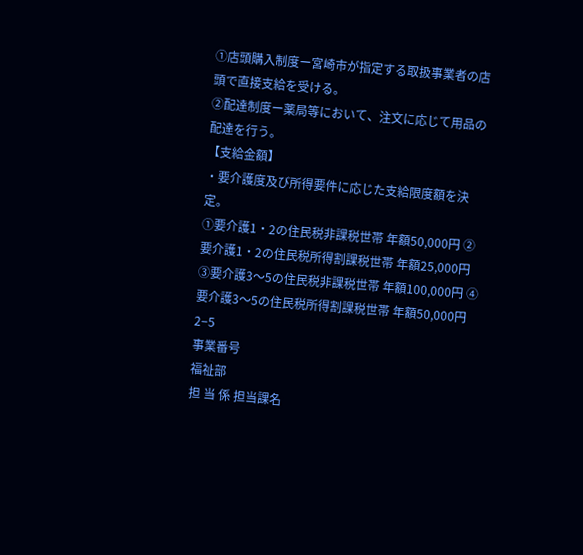①店頭購入制度ー宮崎市が指定する取扱事業者の店頭で直接支給を受ける。
②配達制度ー薬局等において、注文に応じて用品の配達を行う。
【支給金額】
・要介護度及び所得要件に応じた支給限度額を決定。
①要介護1・2の住民税非課税世帯 年額50,000円 ②要介護1・2の住民税所得割課税世帯 年額25,000円 ③要介護3〜5の住民税非課税世帯 年額100,000円 ④要介護3〜5の住民税所得割課税世帯 年額50,000円
2−5
事業番号
福祉部
担 当 係 担当課名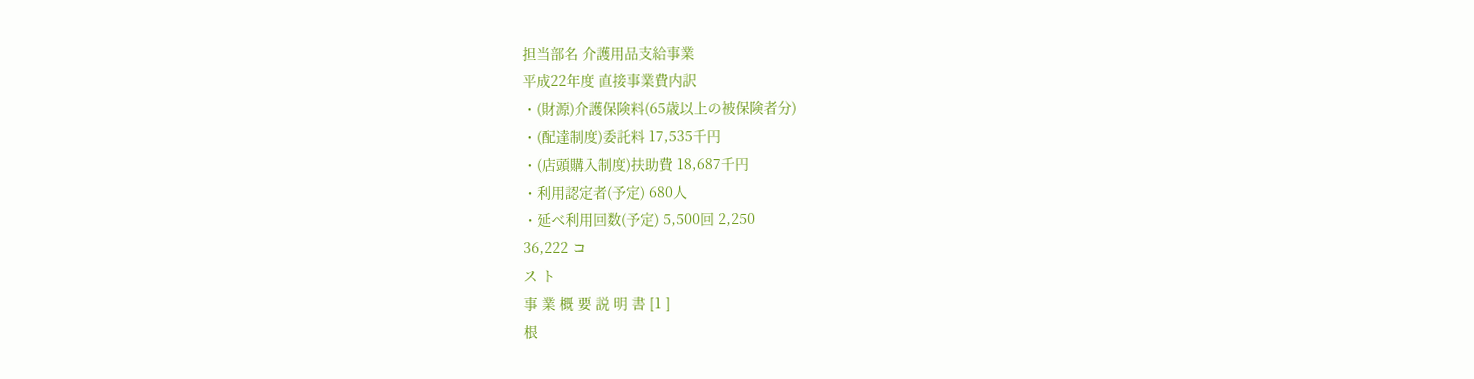担当部名 介護用品支給事業
平成22年度 直接事業費内訳
・(財源)介護保険料(65歳以上の被保険者分)
・(配達制度)委託料 17,535千円
・(店頭購入制度)扶助費 18,687千円
・利用認定者(予定) 680人
・延べ利用回数(予定) 5,500回 2,250
36,222 コ
ス ト
事 業 概 要 説 明 書 [1 ]
根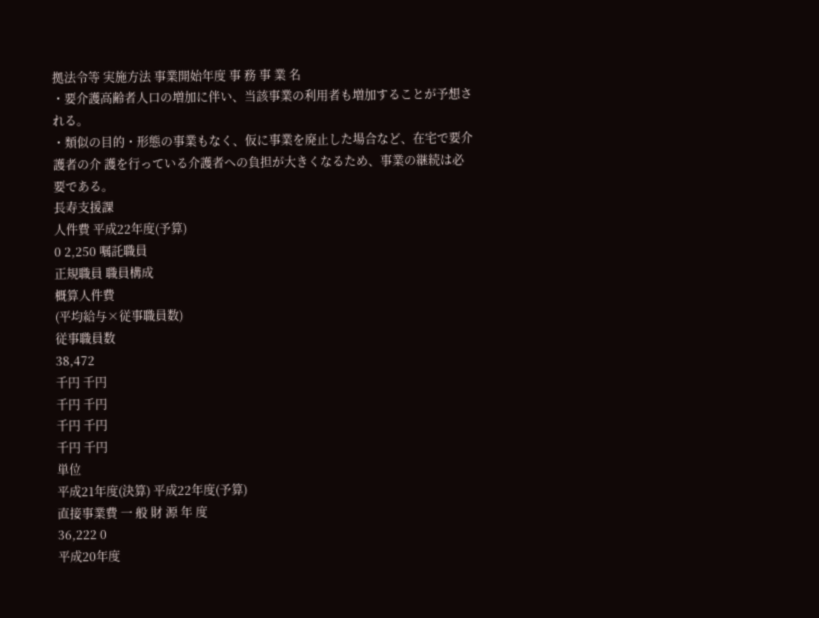拠法令等 実施方法 事業開始年度 事 務 事 業 名
・要介護高齢者人口の増加に伴い、当該事業の利用者も増加することが予想される。
・類似の目的・形態の事業もなく、仮に事業を廃止した場合など、在宅で要介護者の介 護を行っている介護者への負担が大きくなるため、事業の継続は必要である。
長寿支援課
人件費 平成22年度(予算)
0 2,250 嘱託職員
正規職員 職員構成
概算人件費
(平均給与×従事職員数)
従事職員数
38,472
千円 千円
千円 千円
千円 千円
千円 千円
単位
平成21年度(決算) 平成22年度(予算)
直接事業費 一 般 財 源 年 度
36,222 0
平成20年度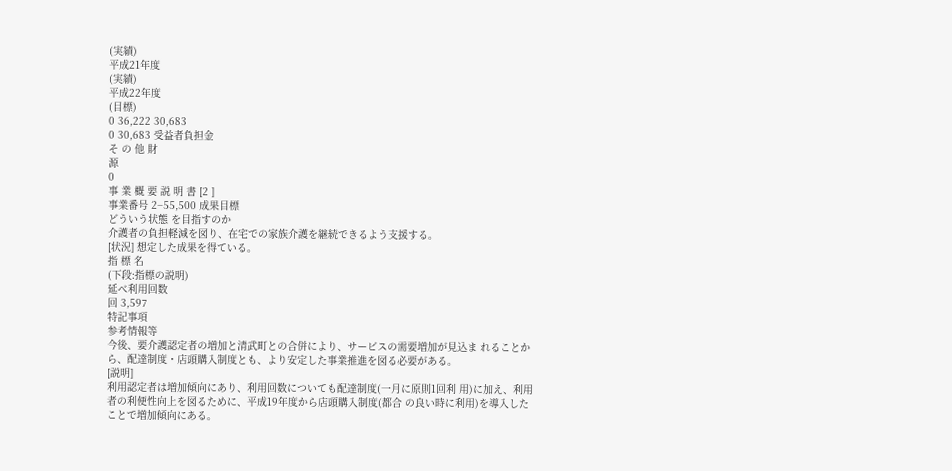(実績)
平成21年度
(実績)
平成22年度
(目標)
0 36,222 30,683
0 30,683 受益者負担金
そ の 他 財
源
0
事 業 概 要 説 明 書 [2 ]
事業番号 2−55,500 成果目標
どういう状態 を目指すのか
介護者の負担軽減を図り、在宅での家族介護を継続できるよう支援する。
[状況] 想定した成果を得ている。
指 標 名
(下段:指標の説明)
延べ利用回数
回 3,597
特記事項
参考情報等
今後、要介護認定者の増加と清武町との合併により、サービスの需要増加が見込ま れることから、配達制度・店頭購入制度とも、より安定した事業推進を図る必要がある。
[説明]
利用認定者は増加傾向にあり、利用回数についても配達制度(一月に原則1回利 用)に加え、利用者の利便性向上を図るために、平成19年度から店頭購入制度(都合 の良い時に利用)を導入したことで増加傾向にある。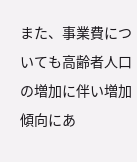また、事業費についても高齢者人口の増加に伴い増加傾向にあ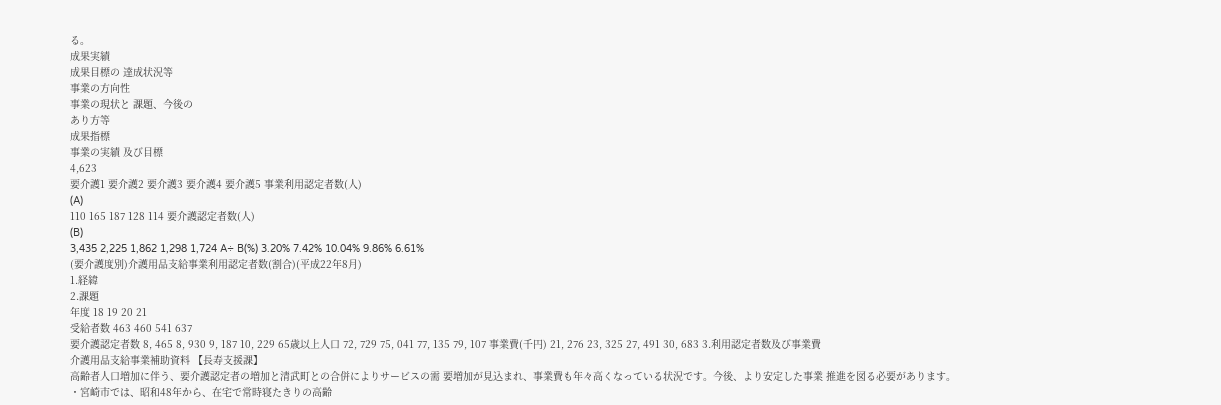る。
成果実績
成果目標の 達成状況等
事業の方向性
事業の現状と 課題、今後の
あり方等
成果指標
事業の実績 及び目標
4,623
要介護1 要介護2 要介護3 要介護4 要介護5 事業利用認定者数(人)
(A)
110 165 187 128 114 要介護認定者数(人)
(B)
3,435 2,225 1,862 1,298 1,724 A÷ B(%) 3.20% 7.42% 10.04% 9.86% 6.61%
(要介護度別)介護用品支給事業利用認定者数(割合)(平成22年8月)
1.経緯
2.課題
年度 18 19 20 21
受給者数 463 460 541 637
要介護認定者数 8, 465 8, 930 9, 187 10, 229 65歳以上人口 72, 729 75, 041 77, 135 79, 107 事業費(千円) 21, 276 23, 325 27, 491 30, 683 3.利用認定者数及び事業費
介護用品支給事業補助資料 【長寿支援課】
高齢者人口増加に伴う、要介護認定者の増加と清武町との合併によりサービスの需 要増加が見込まれ、事業費も年々高くなっている状況です。今後、より安定した事業 推進を図る必要があります。
・宮崎市では、昭和48年から、在宅で常時寝たきりの高齢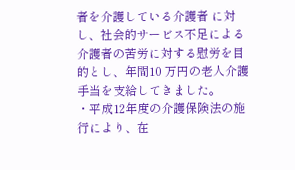者を介護している介護者 に対し、社会的サービス不足による介護者の苦労に対する慰労を目的とし、年間10 万円の老人介護手当を支給してきました。
・平成12年度の介護保険法の施行により、在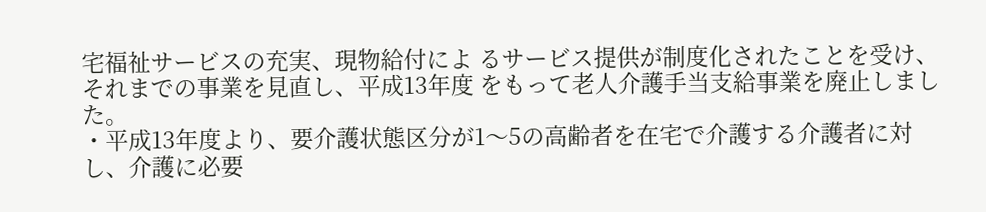宅福祉サービスの充実、現物給付によ るサービス提供が制度化されたことを受け、それまでの事業を見直し、平成13年度 をもって老人介護手当支給事業を廃止しました。
・平成13年度より、要介護状態区分が1〜5の高齢者を在宅で介護する介護者に対 し、介護に必要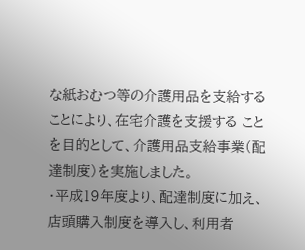な紙おむつ等の介護用品を支給することにより、在宅介護を支援する ことを目的として、介護用品支給事業(配達制度)を実施しました。
・平成19年度より、配達制度に加え、店頭購入制度を導入し、利用者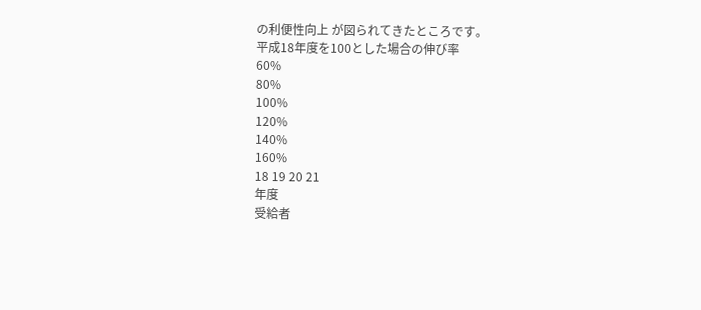の利便性向上 が図られてきたところです。
平成18年度を100とした場合の伸び率
60%
80%
100%
120%
140%
160%
18 19 20 21
年度
受給者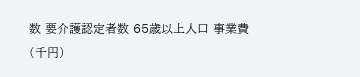数 要介護認定者数 65歳以上人口 事業費(千円)